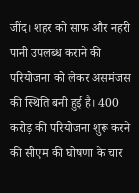जींद। शहर को साफ और नहरी पानी उपलब्ध कराने की परियोजना को लेकर असमंजस की स्थिति बनी हुई है। 400 करोड़ की परियोजना शुरू करने की सीएम की घोषणा के चार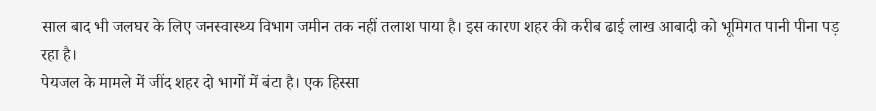साल बाद भी जलघर के लिए जनस्वास्थ्य विभाग जमीन तक नहीं तलाश पाया है। इस कारण शहर की करीब ढाई लाख आबादी को भूमिगत पानी पीना पड़ रहा है।
पेयजल के मामले में जींद शहर दो भागों में बंटा है। एक हिस्सा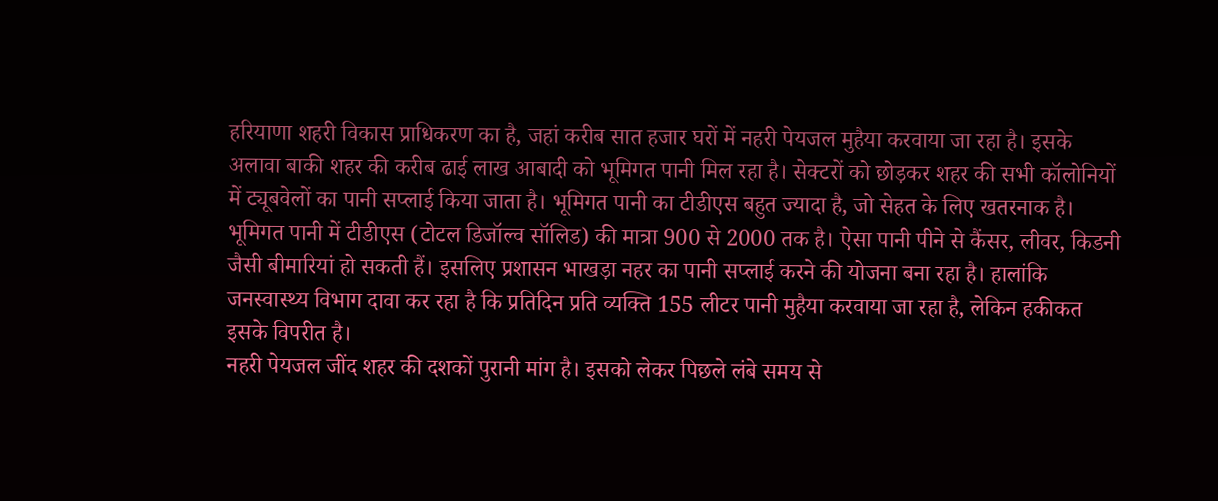हरियाणा शहरी विकास प्राधिकरण का है, जहां करीब सात हजार घरों में नहरी पेयजल मुहैया करवाया जा रहा है। इसके अलावा बाकी शहर की करीब ढाई लाख आबादी को भूमिगत पानी मिल रहा है। सेक्टरों को छोड़कर शहर की सभी कॉलोनियों में ट्यूबवेलों का पानी सप्लाई किया जाता है। भूमिगत पानी का टीडीएस बहुत ज्यादा है, जो सेहत के लिए खतरनाक है। भूमिगत पानी में टीडीएस (टोटल डिजॉल्व सॉलिड) की मात्रा 900 से 2000 तक है। ऐसा पानी पीने से कैंसर, लीवर, किडनी जैसी बीमारियां हो सकती हैं। इसलिए प्रशासन भाखड़ा नहर का पानी सप्लाई करने की योजना बना रहा है। हालांकि जनस्वास्थ्य विभाग दावा कर रहा है कि प्रतिदिन प्रति व्यक्ति 155 लीटर पानी मुहैया करवाया जा रहा है, लेकिन हकीकत इसके विपरीत है।
नहरी पेयजल जींद शहर की दशकों पुरानी मांग है। इसको लेकर पिछले लंबे समय से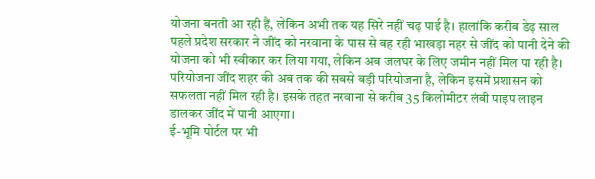योजना बनती आ रही हैं, लेकिन अभी तक यह सिरे नहीं चढ़ पाई है। हालांकि करीब डेढ़ साल पहले प्रदेश सरकार ने जींद को नरवाना के पास से बह रही भाखड़ा नहर से जींद को पानी देने की योजना को भी स्वीकार कर लिया गया, लेकिन अब जलघर के लिए जमीन नहीं मिल पा रही है। परियोजना जींद शहर की अब तक की सबसे बड़ी परियोजना है, लेकिन इसमें प्रशासन को सफलता नहीं मिल रही है। इसके तहत नरवाना से करीब 35 किलोमीटर लंबी पाइप लाइन डालकर जींद में पानी आएगा।
ई-भूमि पोर्टल पर भी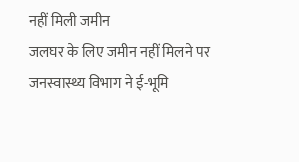नहीं मिली जमीन
जलघर के लिए जमीन नहीं मिलने पर जनस्वास्थ्य विभाग ने ई-भूमि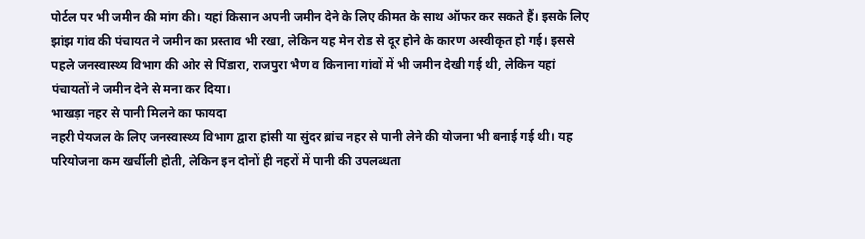पोर्टल पर भी जमीन की मांग की। यहां किसान अपनी जमीन देने के लिए कीमत के साथ ऑफर कर सकते हैं। इसके लिए झांझ गांव की पंचायत ने जमीन का प्रस्ताव भी रखा, लेकिन यह मेन रोड से दूर होने के कारण अस्वीकृत हो गई। इससे पहले जनस्वास्थ्य विभाग की ओर से पिंडारा, राजपुरा भैण व किनाना गांवों में भी जमीन देखी गई थी, लेकिन यहां पंचायतों ने जमीन देने से मना कर दिया।
भाखड़ा नहर से पानी मिलने का फायदा
नहरी पेयजल के लिए जनस्वास्थ्य विभाग द्वारा हांसी या सुंदर ब्रांच नहर से पानी लेने की योजना भी बनाई गई थी। यह परियोजना कम खर्चीली होती, लेकिन इन दोनों ही नहरों में पानी की उपलब्धता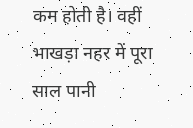कम होती है। वहीं भाखड़ा नहर में पूरा साल पानी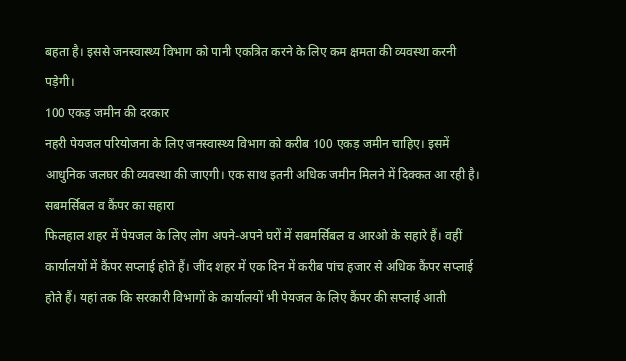बहता है। इससे जनस्वास्थ्य विभाग को पानी एकत्रित करने के लिए कम क्षमता की व्यवस्था करनी पड़ेगी।
100 एकड़ जमीन की दरकार
नहरी पेयजल परियोजना के लिए जनस्वास्थ्य विभाग को करीब 100 एकड़ जमीन चाहिए। इसमें आधुनिक जलघर की व्यवस्था की जाएगी। एक साथ इतनी अधिक जमीन मिलने में दिक्कत आ रही है।
सबमर्सिबल व कैंपर का सहारा
फिलहाल शहर में पेयजल के लिए लोग अपने-अपने घरों में सबमर्सिबल व आरओ के सहारे हैं। वहीं कार्यालयों में कैंपर सप्लाई होते हैं। जींद शहर में एक दिन में करीब पांच हजार से अधिक कैंपर सप्लाई होते हैं। यहां तक कि सरकारी विभागों के कार्यालयों भी पेयजल के लिए कैंपर की सप्लाई आती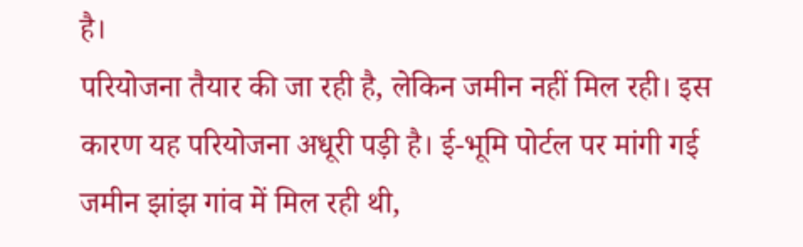है।
परियोजना तैयार की जा रही है, लेकिन जमीन नहीं मिल रही। इस कारण यह परियोजना अधूरी पड़ी है। ई-भूमि पोर्टल पर मांगी गई जमीन झांझ गांव में मिल रही थी,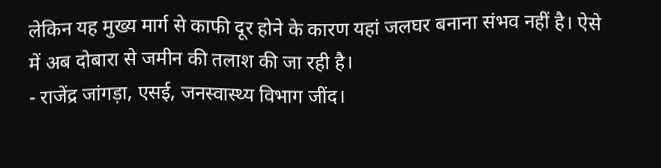लेकिन यह मुख्य मार्ग से काफी दूर होने के कारण यहां जलघर बनाना संभव नहीं है। ऐसे में अब दोबारा से जमीन की तलाश की जा रही है।
- राजेंद्र जांगड़ा, एसई, जनस्वास्थ्य विभाग जींद।